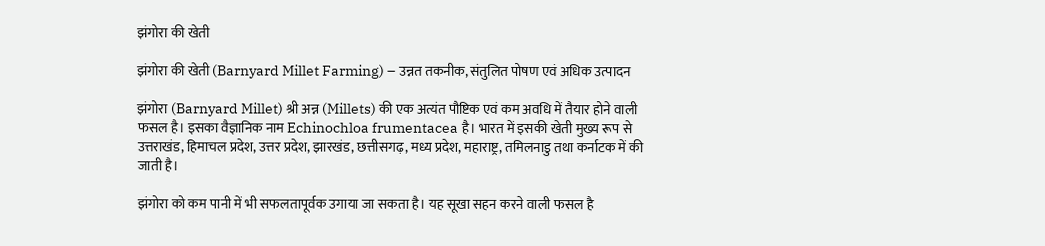झंगोरा की खेती

झंगोरा की खेती (Barnyard Millet Farming) – उन्नत तकनीक, संतुलित पोषण एवं अधिक उत्पादन

झंगोरा (Barnyard Millet) श्री अन्न (Millets) की एक अत्यंत पौष्टिक एवं कम अवधि में तैयार होने वाली फसल है। इसका वैज्ञानिक नाम Echinochloa frumentacea है। भारत में इसकी खेती मुख्य रूप से उत्तराखंड, हिमाचल प्रदेश, उत्तर प्रदेश, झारखंड, छत्तीसगढ़, मध्य प्रदेश, महाराष्ट्र, तमिलनाडु तथा कर्नाटक में की जाती है।

झंगोरा को कम पानी में भी सफलतापूर्वक उगाया जा सकता है। यह सूखा सहन करने वाली फसल है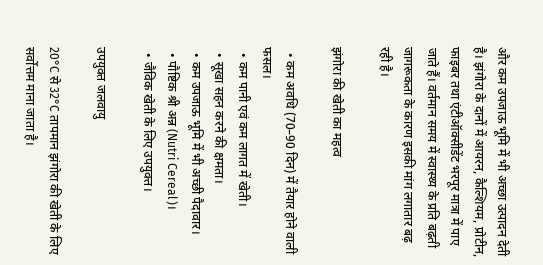और कम उपजाऊ भूमि में भी अच्छा उत्पादन देती है। झंगोरा के दानों में आयरन, कैल्शियम, प्रोटीन, फाइबर तथा एंटीऑक्सीडेंट भरपूर मात्रा में पाए जाते हैं। वर्तमान समय में स्वास्थ्य के प्रति बढ़ती जागरूकता के कारण इसकी मांग लगातार बढ़ रही है।

झंगोरा की खेती का महत्व

  • कम अवधि (70–90 दिन) में तैयार होने वाली फसल।
  • कम पानी एवं कम लागत में खेती।
  • सूखा सहन करने की क्षमता।
  • कम उपजाऊ भूमि में भी अच्छी पैदावार।
  • पौष्टिक श्री अन्न (Nutri Cereal)।
  • जैविक खेती के लिए उपयुक्त।

उपयुक्त जलवायु

20°C से 32°C तापमान झंगोरा की खेती के लिए सर्वोत्तम माना जाता है।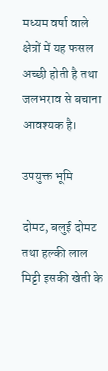मध्यम वर्षा वाले क्षेत्रों में यह फसल अच्छी होती है तथा जलभराव से बचाना आवश्यक है।

उपयुक्त भूमि

दोमट, बलुई दोमट तथा हल्की लाल मिट्टी इसकी खेती के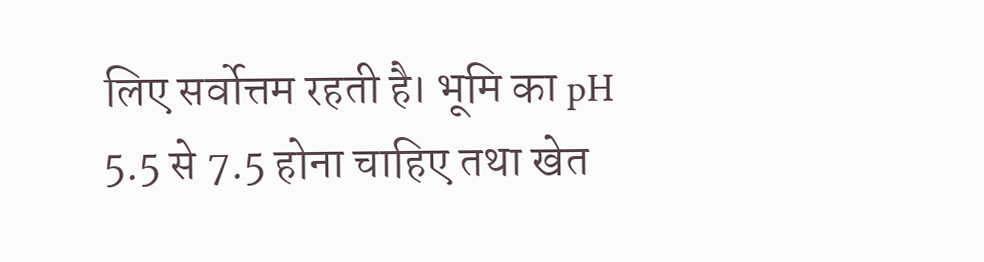लिए सर्वोत्तम रहती है। भूमि का pH 5.5 से 7.5 होना चाहिए तथा खेत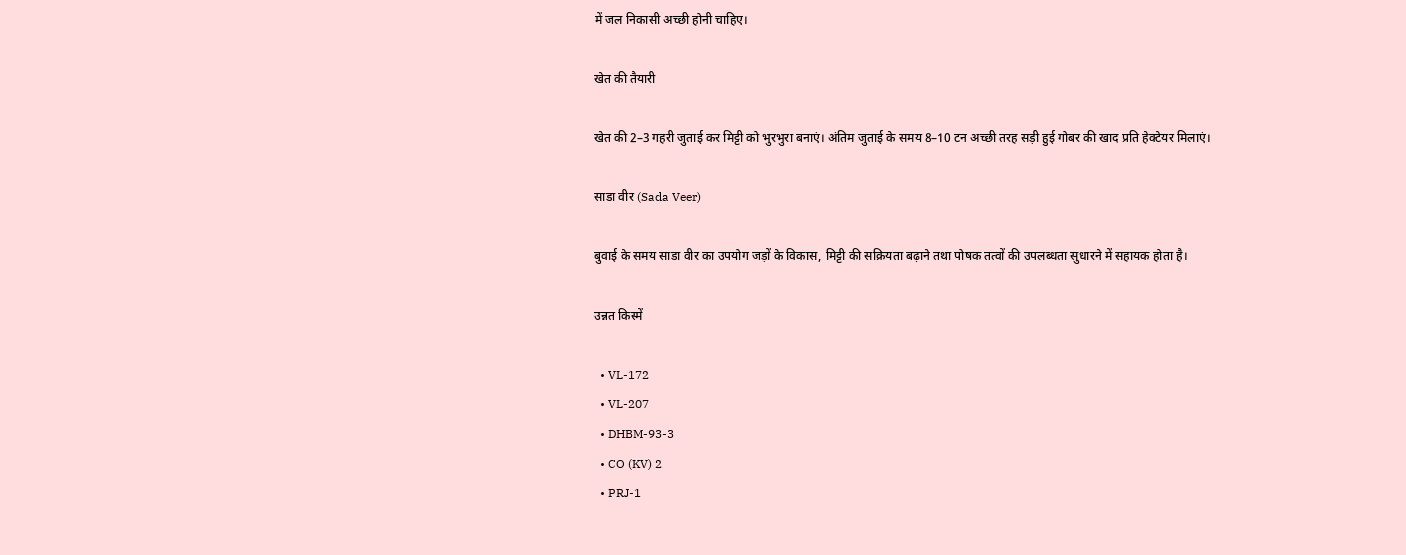में जल निकासी अच्छी होनी चाहिए।

खेत की तैयारी

खेत की 2–3 गहरी जुताई कर मिट्टी को भुरभुरा बनाएं। अंतिम जुताई के समय 8–10 टन अच्छी तरह सड़ी हुई गोबर की खाद प्रति हेक्टेयर मिलाएं।

साडा वीर (Sada Veer)

बुवाई के समय साडा वीर का उपयोग जड़ों के विकास, मिट्टी की सक्रियता बढ़ाने तथा पोषक तत्वों की उपलब्धता सुधारने में सहायक होता है।

उन्नत किस्में

  • VL-172
  • VL-207
  • DHBM-93-3
  • CO (KV) 2
  • PRJ-1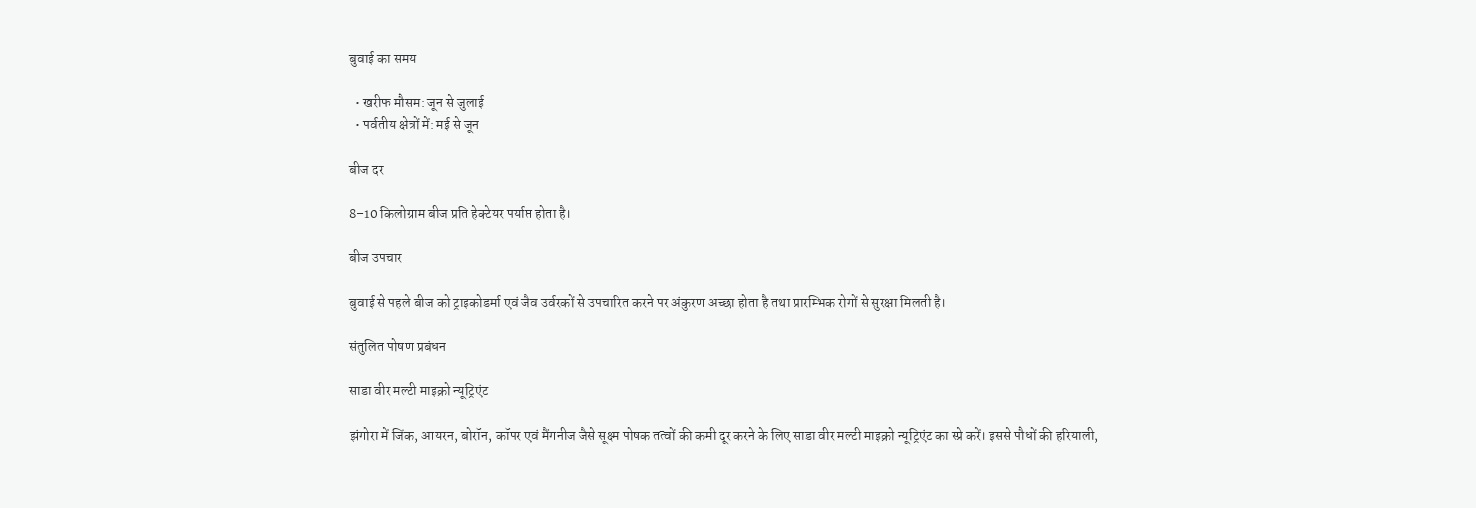बुवाई का समय

  • खरीफ मौसम: जून से जुलाई
  • पर्वतीय क्षेत्रों में: मई से जून

बीज दर

8–10 किलोग्राम बीज प्रति हेक्टेयर पर्याप्त होता है।

बीज उपचार

बुवाई से पहले बीज को ट्राइकोडर्मा एवं जैव उर्वरकों से उपचारित करने पर अंकुरण अच्छा होता है तथा प्रारम्भिक रोगों से सुरक्षा मिलती है।

संतुलित पोषण प्रबंधन

साडा वीर मल्टी माइक्रो न्यूट्रिएंट

झंगोरा में जिंक, आयरन, बोरॉन, कॉपर एवं मैंगनीज जैसे सूक्ष्म पोषक तत्वों की कमी दूर करने के लिए साडा वीर मल्टी माइक्रो न्यूट्रिएंट का स्प्रे करें। इससे पौधों की हरियाली,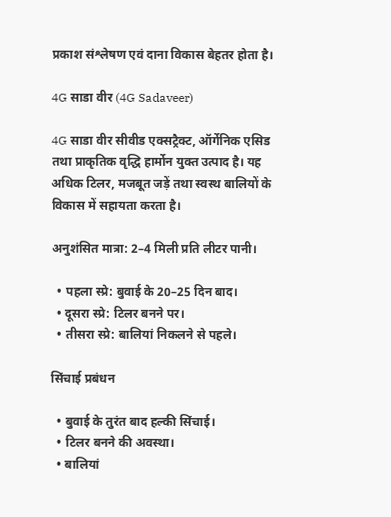प्रकाश संश्लेषण एवं दाना विकास बेहतर होता है।

4G साडा वीर (4G Sadaveer)

4G साडा वीर सीवीड एक्सट्रैक्ट, ऑर्गेनिक एसिड तथा प्राकृतिक वृद्धि हार्मोन युक्त उत्पाद है। यह अधिक टिलर, मजबूत जड़ें तथा स्वस्थ बालियों के विकास में सहायता करता है।

अनुशंसित मात्रा: 2–4 मिली प्रति लीटर पानी।

  • पहला स्प्रे: बुवाई के 20–25 दिन बाद।
  • दूसरा स्प्रे: टिलर बनने पर।
  • तीसरा स्प्रे: बालियां निकलने से पहले।

सिंचाई प्रबंधन

  • बुवाई के तुरंत बाद हल्की सिंचाई।
  • टिलर बनने की अवस्था।
  • बालियां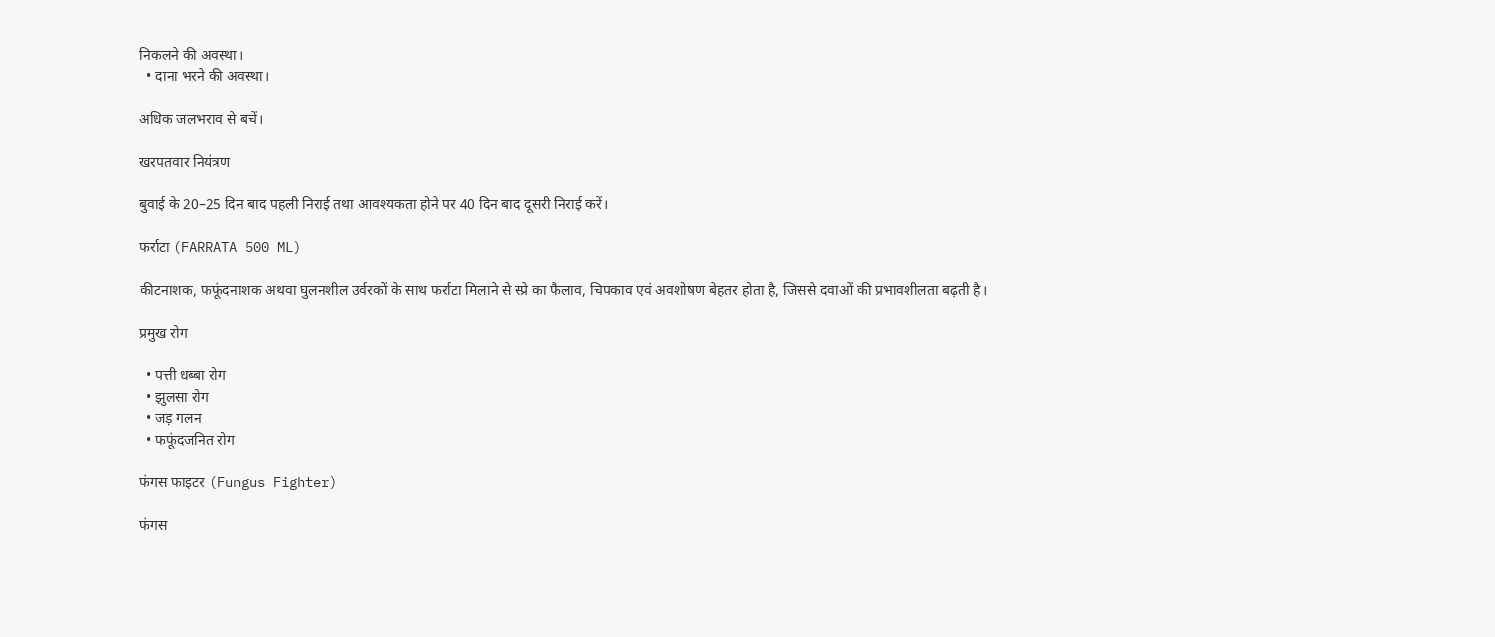निकलने की अवस्था।
  • दाना भरने की अवस्था।

अधिक जलभराव से बचें।

खरपतवार नियंत्रण

बुवाई के 20–25 दिन बाद पहली निराई तथा आवश्यकता होने पर 40 दिन बाद दूसरी निराई करें।

फर्राटा (FARRATA 500 ML)

कीटनाशक, फफूंदनाशक अथवा घुलनशील उर्वरकों के साथ फर्राटा मिलाने से स्प्रे का फैलाव, चिपकाव एवं अवशोषण बेहतर होता है, जिससे दवाओं की प्रभावशीलता बढ़ती है।

प्रमुख रोग

  • पत्ती धब्बा रोग
  • झुलसा रोग
  • जड़ गलन
  • फफूंदजनित रोग

फंगस फाइटर (Fungus Fighter)

फंगस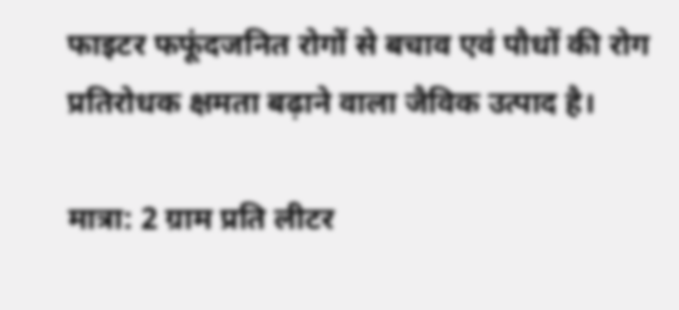फाइटर फफूंदजनित रोगों से बचाव एवं पौधों की रोग प्रतिरोधक क्षमता बढ़ाने वाला जैविक उत्पाद है।

मात्रा: 2 ग्राम प्रति लीटर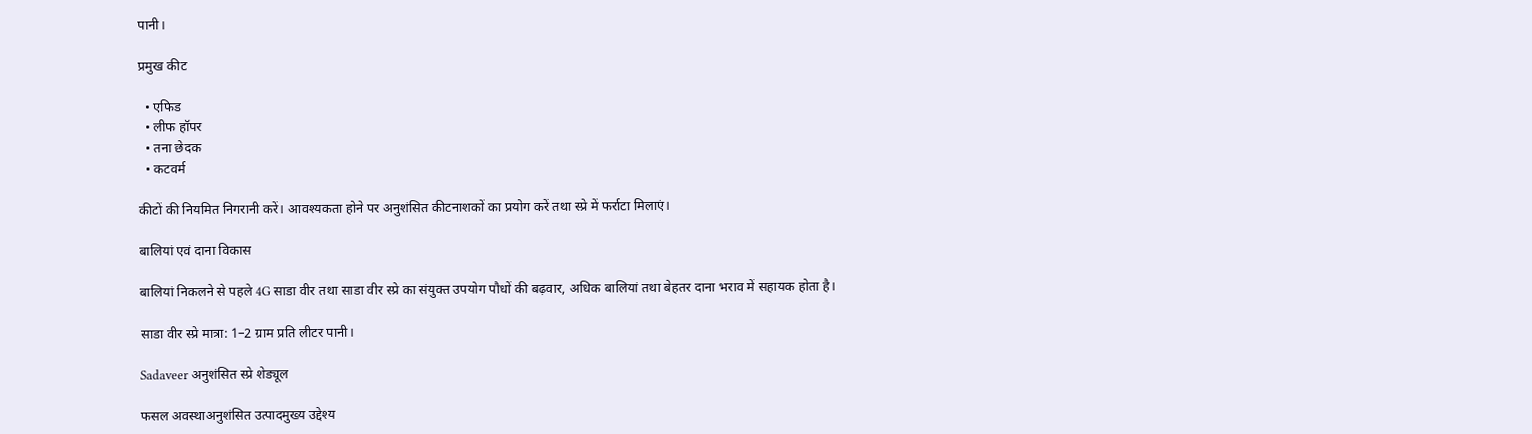पानी।

प्रमुख कीट

  • एफिड
  • लीफ हॉपर
  • तना छेदक
  • कटवर्म

कीटों की नियमित निगरानी करें। आवश्यकता होने पर अनुशंसित कीटनाशकों का प्रयोग करें तथा स्प्रे में फर्राटा मिलाएं।

बालियां एवं दाना विकास

बालियां निकलने से पहले 4G साडा वीर तथा साडा वीर स्प्रे का संयुक्त उपयोग पौधों की बढ़वार, अधिक बालियां तथा बेहतर दाना भराव में सहायक होता है।

साडा वीर स्प्रे मात्रा: 1–2 ग्राम प्रति लीटर पानी।

Sadaveer अनुशंसित स्प्रे शेड्यूल

फसल अवस्थाअनुशंसित उत्पादमुख्य उद्देश्य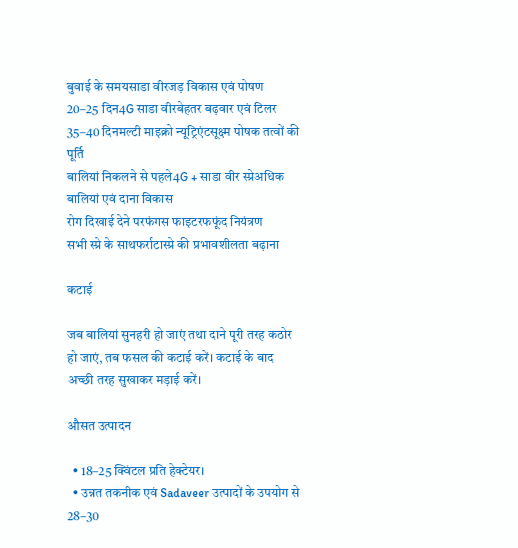बुवाई के समयसाडा वीरजड़ विकास एवं पोषण
20–25 दिन4G साडा वीरबेहतर बढ़वार एवं टिलर
35–40 दिनमल्टी माइक्रो न्यूट्रिएंटसूक्ष्म पोषक तत्वों की पूर्ति
बालियां निकलने से पहले4G + साडा वीर स्प्रेअधिक बालियां एवं दाना विकास
रोग दिखाई देने परफंगस फाइटरफफूंद नियंत्रण
सभी स्प्रे के साथफर्राटास्प्रे की प्रभावशीलता बढ़ाना

कटाई

जब बालियां सुनहरी हो जाएं तथा दाने पूरी तरह कठोर हो जाएं, तब फसल की कटाई करें। कटाई के बाद अच्छी तरह सुखाकर मड़ाई करें।

औसत उत्पादन

  • 18–25 क्विंटल प्रति हेक्टेयर।
  • उन्नत तकनीक एवं Sadaveer उत्पादों के उपयोग से 28–30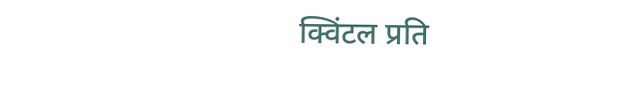क्विंटल प्रति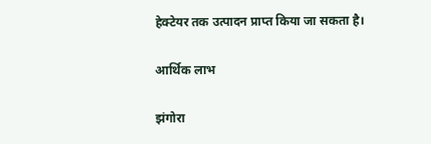हेक्टेयर तक उत्पादन प्राप्त किया जा सकता है।

आर्थिक लाभ

झंगोरा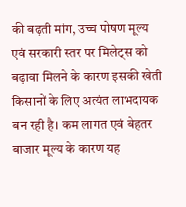की बढ़ती मांग, उच्च पोषण मूल्य एवं सरकारी स्तर पर मिलेट्स को बढ़ावा मिलने के कारण इसकी खेती किसानों के लिए अत्यंत लाभदायक बन रही है। कम लागत एवं बेहतर बाजार मूल्य के कारण यह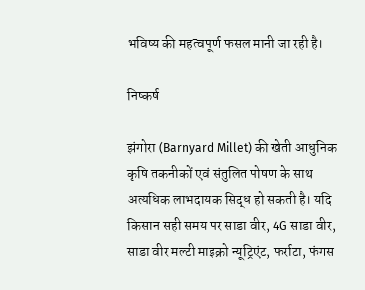भविष्य की महत्वपूर्ण फसल मानी जा रही है।

निष्कर्ष

झंगोरा (Barnyard Millet) की खेती आधुनिक कृषि तकनीकों एवं संतुलित पोषण के साथ अत्यधिक लाभदायक सिद्ध हो सकती है। यदि किसान सही समय पर साडा वीर, 4G साडा वीर, साडा वीर मल्टी माइक्रो न्यूट्रिएंट, फर्राटा, फंगस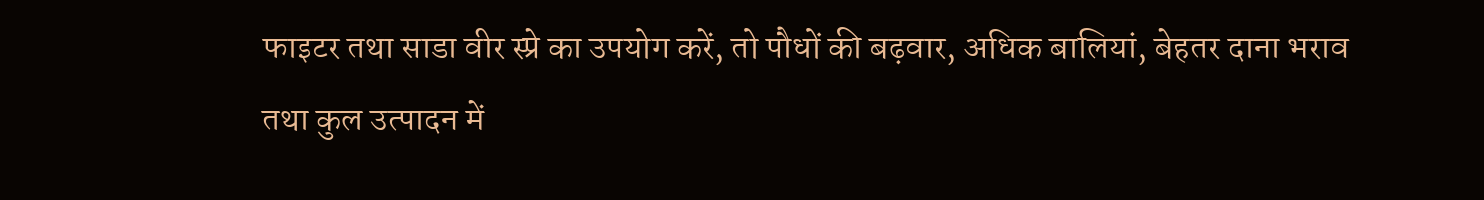फाइटर तथा साडा वीर स्प्रे का उपयोग करें, तो पौधों की बढ़वार, अधिक बालियां, बेहतर दाना भराव तथा कुल उत्पादन में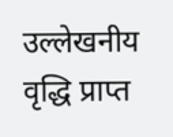उल्लेखनीय वृद्धि प्राप्त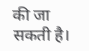की जा सकती है।